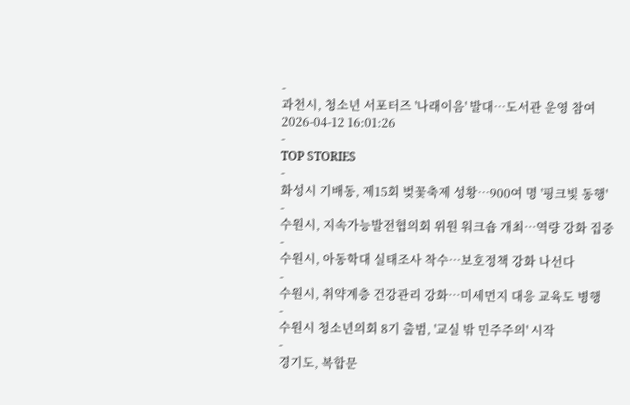-
과천시, 청소년 서포터즈 '나래이음' 발대…도서관 운영 참여
2026-04-12 16:01:26
-
TOP STORIES
-
화성시 기배동, 제15회 벚꽃축제 성황…900여 명 '핑크빛 동행'
-
수원시, 지속가능발전협의회 위원 워크숍 개최…역량 강화 집중
-
수원시, 아동학대 실태조사 착수…보호정책 강화 나선다
-
수원시, 취약계층 건강관리 강화…미세먼지 대응 교육도 병행
-
수원시 청소년의회 8기 출범, '교실 밖 민주주의' 시작
-
경기도, 복합문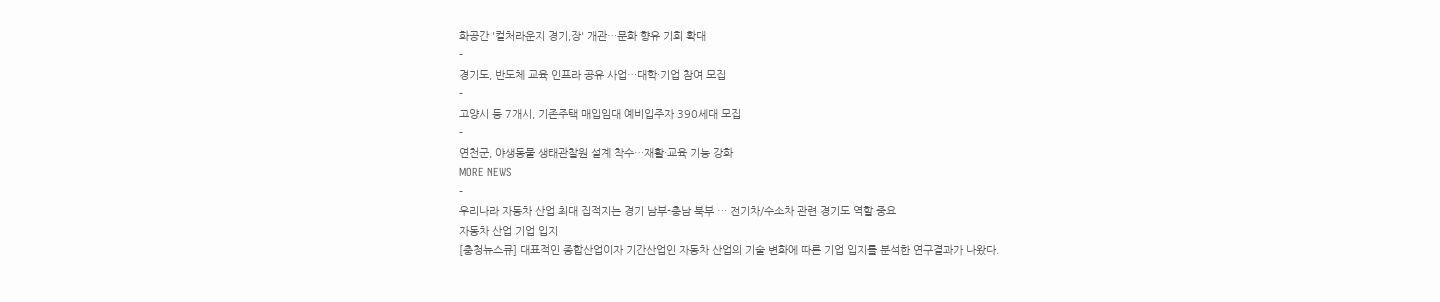화공간 '컬처라운지 경기,장' 개관…문화 향유 기회 확대
-
경기도, 반도체 교육 인프라 공유 사업…대학·기업 참여 모집
-
고양시 등 7개시, 기존주택 매입임대 예비입주자 390세대 모집
-
연천군, 야생동물 생태관찰원 설계 착수…재활·교육 기능 강화
MORE NEWS
-
우리나라 자동차 산업 최대 집적지는 경기 남부-충남 북부 … 전기차/수소차 관련 경기도 역할 중요
자동차 산업 기업 입지
[충청뉴스큐] 대표적인 종합산업이자 기간산업인 자동차 산업의 기술 변화에 따른 기업 입지를 분석한 연구결과가 나왔다.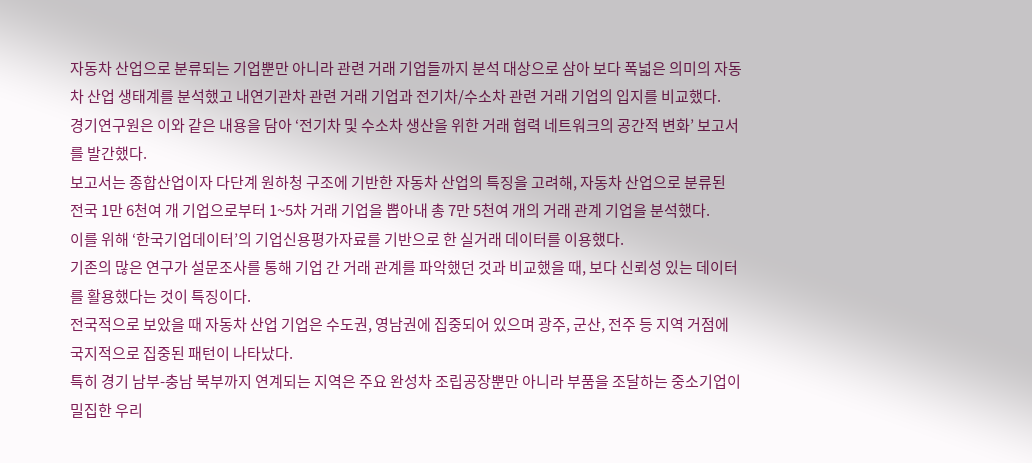자동차 산업으로 분류되는 기업뿐만 아니라 관련 거래 기업들까지 분석 대상으로 삼아 보다 폭넓은 의미의 자동차 산업 생태계를 분석했고 내연기관차 관련 거래 기업과 전기차/수소차 관련 거래 기업의 입지를 비교했다.
경기연구원은 이와 같은 내용을 담아 ‘전기차 및 수소차 생산을 위한 거래 협력 네트워크의 공간적 변화’ 보고서를 발간했다.
보고서는 종합산업이자 다단계 원하청 구조에 기반한 자동차 산업의 특징을 고려해, 자동차 산업으로 분류된 전국 1만 6천여 개 기업으로부터 1~5차 거래 기업을 뽑아내 총 7만 5천여 개의 거래 관계 기업을 분석했다.
이를 위해 ‘한국기업데이터’의 기업신용평가자료를 기반으로 한 실거래 데이터를 이용했다.
기존의 많은 연구가 설문조사를 통해 기업 간 거래 관계를 파악했던 것과 비교했을 때, 보다 신뢰성 있는 데이터를 활용했다는 것이 특징이다.
전국적으로 보았을 때 자동차 산업 기업은 수도권, 영남권에 집중되어 있으며 광주, 군산, 전주 등 지역 거점에 국지적으로 집중된 패턴이 나타났다.
특히 경기 남부-충남 북부까지 연계되는 지역은 주요 완성차 조립공장뿐만 아니라 부품을 조달하는 중소기업이 밀집한 우리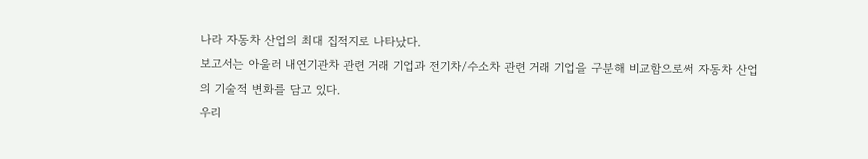나라 자동차 산업의 최대 집적지로 나타났다.
보고서는 아울러 내연기관차 관련 거래 기업과 전기차/수소차 관련 거래 기업을 구분해 비교함으로써 자동차 산업의 기술적 변화를 담고 있다.
우리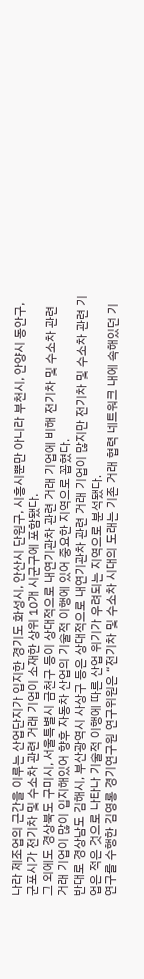나라 제조업의 근간을 이루는 산업단지가 입지한 경기도 화성시, 안산시 단원구, 시흥시뿐만 아니라 부천시, 안양시 동안구, 군포시가 전기차 및 수소차 관련 거래 기업이 소재한 상위 10개 시군구에 포함됐다.
그 외에도 경상북도 구미시, 서울특별시 금천구 등이 상대적으로 내연기관차 관련 거래 기업에 비해 전기차 및 수소차 관련 거래 기업이 많이 입지해있어 향후 자동차 산업의 기술적 이행에 있어 중요한 지역으로 꼽혔다.
반대로 경상남도 김해시, 부산광역시 사상구 등은 상대적으로 내연기관차 관련 거래 기업이 많지만 전기차 및 수소차 관련 기업은 적은 것으로 나타나 기술적 이행에 따른 산업 위기가 우려되는 지역으로 분석됐다.
연구를 수행한 김영롱 경기연구원 연구위원은 “전기차 및 수소차 시대의 도래는 기존 거래 협력 네트워크 내에 속해있던 기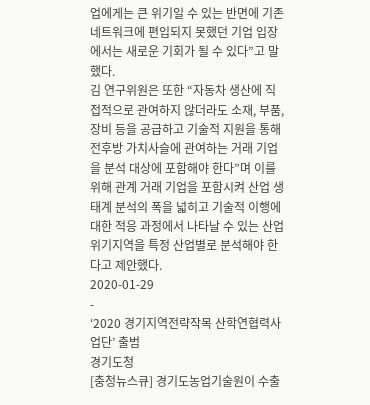업에게는 큰 위기일 수 있는 반면에 기존 네트워크에 편입되지 못했던 기업 입장에서는 새로운 기회가 될 수 있다”고 말했다.
김 연구위원은 또한 “자동차 생산에 직접적으로 관여하지 않더라도 소재, 부품, 장비 등을 공급하고 기술적 지원을 통해 전후방 가치사슬에 관여하는 거래 기업을 분석 대상에 포함해야 한다”며 이를 위해 관계 거래 기업을 포함시켜 산업 생태계 분석의 폭을 넓히고 기술적 이행에 대한 적응 과정에서 나타날 수 있는 산업위기지역을 특정 산업별로 분석해야 한다고 제안했다.
2020-01-29
-
‘2020 경기지역전략작목 산학연협력사업단’ 출범
경기도청
[충청뉴스큐] 경기도농업기술원이 수출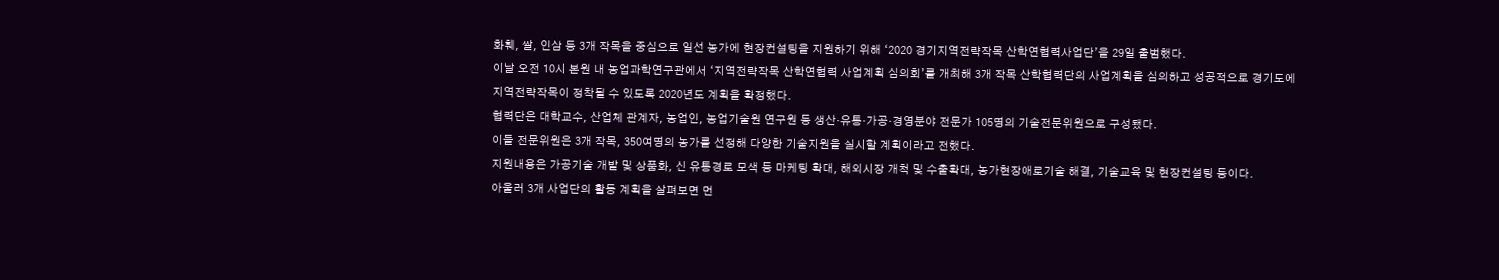화훼, 쌀, 인삼 등 3개 작목을 중심으로 일선 농가에 현장컨설팅을 지원하기 위해 ‘2020 경기지역전략작목 산학연협력사업단’을 29일 출범했다.
이날 오전 10시 본원 내 농업과학연구관에서 ‘지역전략작목 산학연협력 사업계획 심의회’를 개최해 3개 작목 산학협력단의 사업계획을 심의하고 성공적으로 경기도에 지역전략작목이 정착될 수 있도록 2020년도 계획을 확정했다.
협력단은 대학교수, 산업체 관계자, 농업인, 농업기술원 연구원 등 생산·유통·가공·경영분야 전문가 105명의 기술전문위원으로 구성됐다.
이들 전문위원은 3개 작목, 350여명의 농가를 선정해 다양한 기술지원을 실시할 계획이라고 전했다.
지원내용은 가공기술 개발 및 상품화, 신 유통경로 모색 등 마케팅 확대, 해외시장 개척 및 수출확대, 농가현장애로기술 해결, 기술교육 및 현장컨설팅 등이다.
아울러 3개 사업단의 활동 계획을 살펴보면 먼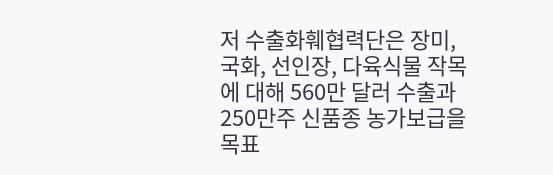저 수출화훼협력단은 장미, 국화, 선인장, 다육식물 작목에 대해 560만 달러 수출과 250만주 신품종 농가보급을 목표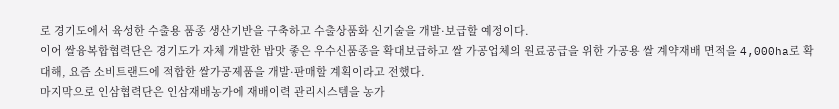로 경기도에서 육성한 수출용 품종 생산기반을 구축하고 수출상품화 신기술을 개발·보급할 예정이다.
이어 쌀융복합협력단은 경기도가 자체 개발한 밥맛 좋은 우수신품종을 확대보급하고 쌀 가공업체의 원료공급을 위한 가공용 쌀 계약재배 면적을 4,000ha로 확대해, 요즘 소비트랜드에 적합한 쌀가공제품을 개발·판매할 계획이라고 전했다.
마지막으로 인삼협력단은 인삼재배농가에 재배이력 관리시스템을 농가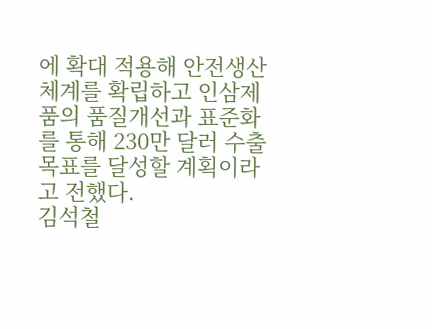에 확대 적용해 안전생산 체계를 확립하고 인삼제품의 품질개선과 표준화를 통해 230만 달러 수출 목표를 달성할 계획이라고 전했다.
김석철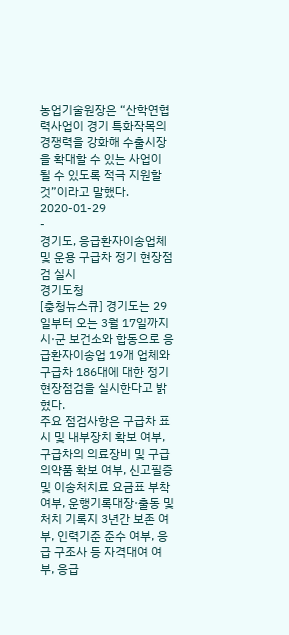농업기술원장은 “산학연협력사업이 경기 특화작목의 경쟁력을 강화해 수출시장을 확대할 수 있는 사업이 될 수 있도록 적극 지원할 것”이라고 말했다.
2020-01-29
-
경기도, 응급환자이송업체 및 운용 구급차 정기 현장점검 실시
경기도청
[충청뉴스큐] 경기도는 29일부터 오는 3월 17일까지 시·군 보건소와 합동으로 응급환자이송업 19개 업체와 구급차 186대에 대한 정기 현장점검을 실시한다고 밝혔다.
주요 점검사항은 구급차 표시 및 내부장치 확보 여부, 구급차의 의료장비 및 구급의약품 확보 여부, 신고필증 및 이송처치료 요금표 부착 여부, 운행기록대장·출동 및 처치 기록지 3년간 보존 여부, 인력기준 준수 여부, 응급 구조사 등 자격대여 여부, 응급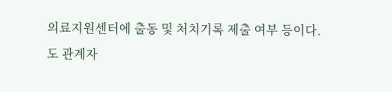의료지원센터에 출동 및 처치기록 제출 여부 등이다.
도 관계자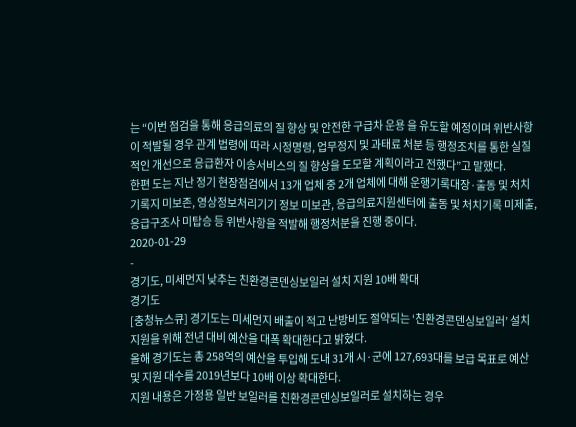는 “이번 점검을 통해 응급의료의 질 향상 및 안전한 구급차 운용 을 유도할 예정이며 위반사항이 적발될 경우 관계 법령에 따라 시정명령, 업무정지 및 과태료 처분 등 행정조치를 통한 실질적인 개선으로 응급환자 이송서비스의 질 향상을 도모할 계획이라고 전했다”고 말했다.
한편 도는 지난 정기 현장점검에서 13개 업체 중 2개 업체에 대해 운행기록대장·출동 및 처치 기록지 미보존, 영상정보처리기기 정보 미보관, 응급의료지원센터에 출동 및 처치기록 미제출, 응급구조사 미탑승 등 위반사항을 적발해 행정처분을 진행 중이다.
2020-01-29
-
경기도, 미세먼지 낮추는 친환경콘덴싱보일러 설치 지원 10배 확대
경기도
[충청뉴스큐] 경기도는 미세먼지 배출이 적고 난방비도 절약되는 ‘친환경콘덴싱보일러’ 설치 지원을 위해 전년 대비 예산을 대폭 확대한다고 밝혔다.
올해 경기도는 총 258억의 예산을 투입해 도내 31개 시·군에 127,693대를 보급 목표로 예산 및 지원 대수를 2019년보다 10배 이상 확대한다.
지원 내용은 가정용 일반 보일러를 친환경콘덴싱보일러로 설치하는 경우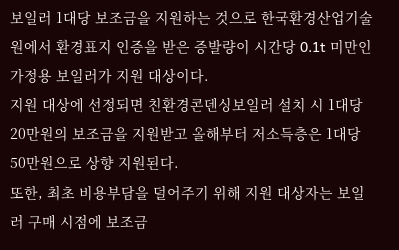보일러 1대당 보조금을 지원하는 것으로 한국환경산업기술원에서 환경표지 인증을 받은 증발량이 시간당 0.1t 미만인 가정용 보일러가 지원 대상이다.
지원 대상에 선정되면 친환경콘덴싱보일러 설치 시 1대당 20만원의 보조금을 지원받고 올해부터 저소득층은 1대당 50만원으로 상향 지원된다.
또한, 최초 비용부담을 덜어주기 위해 지원 대상자는 보일러 구매 시점에 보조금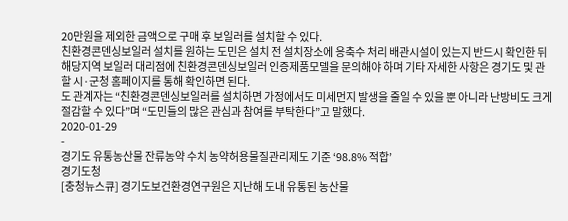20만원을 제외한 금액으로 구매 후 보일러를 설치할 수 있다.
친환경콘덴싱보일러 설치를 원하는 도민은 설치 전 설치장소에 응축수 처리 배관시설이 있는지 반드시 확인한 뒤 해당지역 보일러 대리점에 친환경콘덴싱보일러 인증제품모델을 문의해야 하며 기타 자세한 사항은 경기도 및 관할 시·군청 홈페이지를 통해 확인하면 된다.
도 관계자는 “친환경콘덴싱보일러를 설치하면 가정에서도 미세먼지 발생을 줄일 수 있을 뿐 아니라 난방비도 크게 절감할 수 있다”며 “도민들의 많은 관심과 참여를 부탁한다”고 말했다.
2020-01-29
-
경기도 유통농산물 잔류농약 수치 농약허용물질관리제도 기준 ‘98.8% 적합’
경기도청
[충청뉴스큐] 경기도보건환경연구원은 지난해 도내 유통된 농산물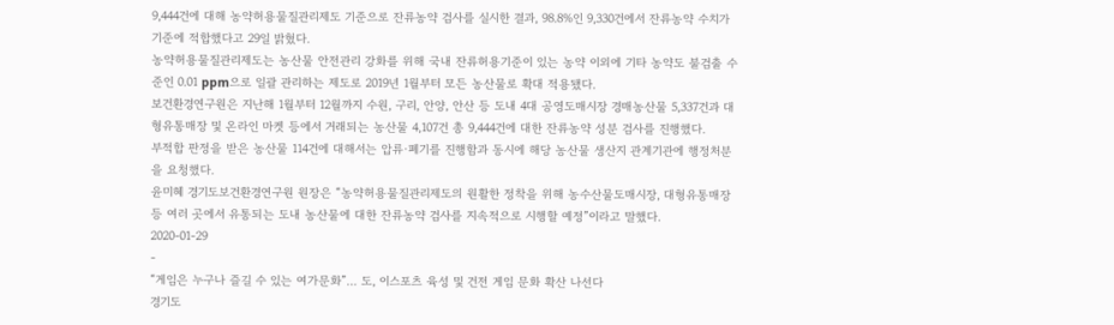9,444건에 대해 농약허용물질관리제도 기준으로 잔류농약 검사를 실시한 결과, 98.8%인 9,330건에서 잔류농약 수치가 기준에 적합했다고 29일 밝혔다.
농약허용물질관리제도는 농산물 안전관리 강화를 위해 국내 잔류허용기준이 있는 농약 이외에 기타 농약도 불검출 수준인 0.01 ppm으로 일괄 관리하는 제도로 2019년 1월부터 모든 농산물로 확대 적용됐다.
보건환경연구원은 지난해 1월부터 12월까지 수원, 구리, 안양, 안산 등 도내 4대 공영도매시장 경매농산물 5,337건과 대형유통매장 및 온라인 마켓 등에서 거래되는 농산물 4,107건 총 9,444건에 대한 잔류농약 성분 검사를 진행했다.
부적합 판정을 받은 농산물 114건에 대해서는 압류·폐기를 진행함과 동시에 해당 농산물 생산지 관계기관에 행정처분을 요청했다.
윤미혜 경기도보건환경연구원 원장은 “농약허용물질관리제도의 원활한 정착을 위해 농수산물도매시장, 대형유통매장 등 여러 곳에서 유통되는 도내 농산물에 대한 잔류농약 검사를 지속적으로 시행할 예정”이라고 말했다.
2020-01-29
-
“게임은 누구나 즐길 수 있는 여가문화”… 도, 이스포츠 육성 및 건전 게임 문화 확산 나선다
경기도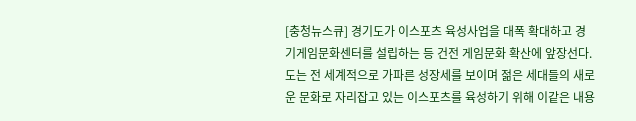[충청뉴스큐] 경기도가 이스포츠 육성사업을 대폭 확대하고 경기게임문화센터를 설립하는 등 건전 게임문화 확산에 앞장선다.
도는 전 세계적으로 가파른 성장세를 보이며 젊은 세대들의 새로운 문화로 자리잡고 있는 이스포츠를 육성하기 위해 이같은 내용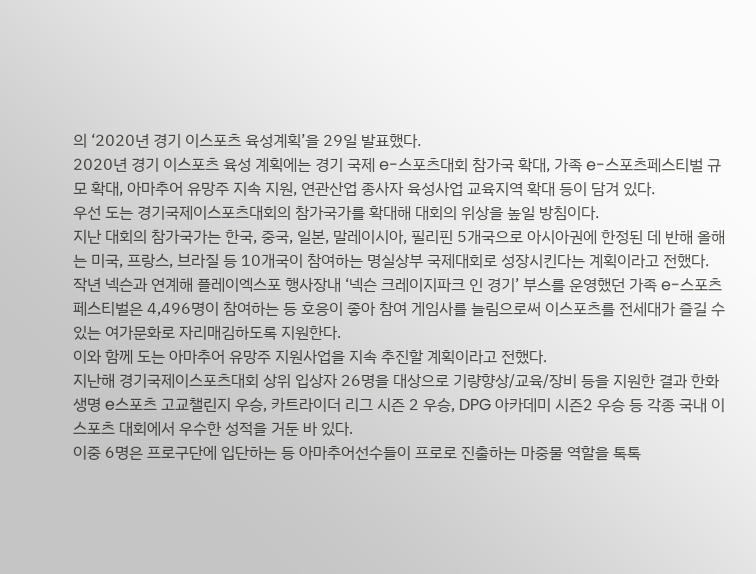의 ‘2020년 경기 이스포츠 육성계획’을 29일 발표했다.
2020년 경기 이스포츠 육성 계획에는 경기 국제 e-스포츠대회 참가국 확대, 가족 e-스포츠페스티벌 규모 확대, 아마추어 유망주 지속 지원, 연관산업 종사자 육성사업 교육지역 확대 등이 담겨 있다.
우선 도는 경기국제이스포츠대회의 참가국가를 확대해 대회의 위상을 높일 방침이다.
지난 대회의 참가국가는 한국, 중국, 일본, 말레이시아, 필리핀 5개국으로 아시아권에 한정된 데 반해 올해는 미국, 프랑스, 브라질 등 10개국이 참여하는 명실상부 국제대회로 성장시킨다는 계획이라고 전했다.
작년 넥슨과 연계해 플레이엑스포 행사장내 ‘넥슨 크레이지파크 인 경기’ 부스를 운영했던 가족 e-스포츠 페스티벌은 4,496명이 참여하는 등 호응이 좋아 참여 게임사를 늘림으로써 이스포츠를 전세대가 즐길 수 있는 여가문화로 자리매김하도록 지원한다.
이와 함께 도는 아마추어 유망주 지원사업을 지속 추진할 계획이라고 전했다.
지난해 경기국제이스포츠대회 상위 입상자 26명을 대상으로 기량향상/교육/장비 등을 지원한 결과 한화생명 e스포츠 고교챌린지 우승, 카트라이더 리그 시즌 2 우승, DPG 아카데미 시즌2 우승 등 각종 국내 이스포츠 대회에서 우수한 성적을 거둔 바 있다.
이중 6명은 프로구단에 입단하는 등 아마추어선수들이 프로로 진출하는 마중물 역할을 톡톡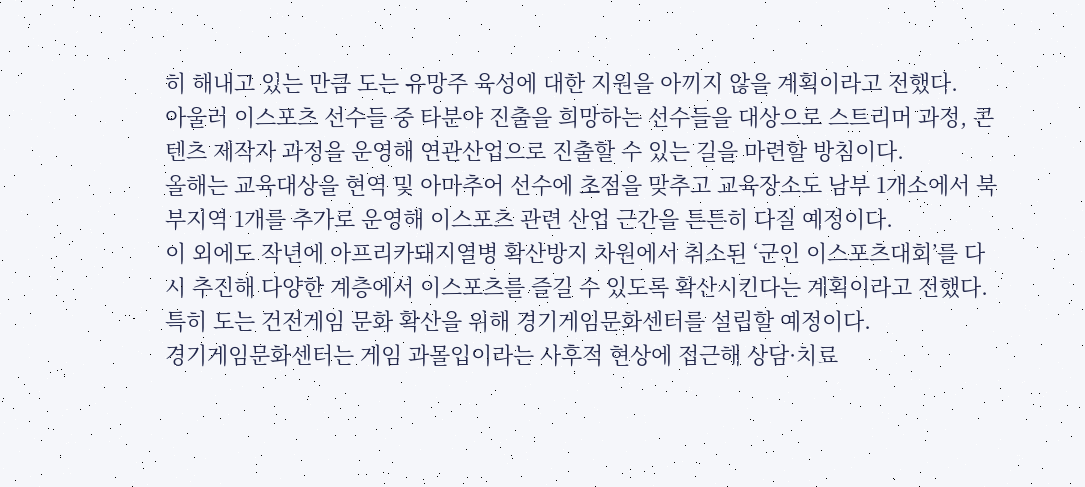히 해내고 있는 만큼 도는 유망주 육성에 대한 지원을 아끼지 않을 계획이라고 전했다.
아울러 이스포츠 선수들 중 타분야 진출을 희망하는 선수들을 대상으로 스트리머 과정, 콘텐츠 제작자 과정을 운영해 연관산업으로 진출할 수 있는 길을 마련할 방침이다.
올해는 교육대상을 현역 및 아마추어 선수에 초점을 맞추고 교육장소도 남부 1개소에서 북부지역 1개를 추가로 운영해 이스포츠 관련 산업 근간을 튼튼히 다질 예정이다.
이 외에도 작년에 아프리카돼지열병 확산방지 차원에서 취소된 ‘군인 이스포츠대회’를 다시 추진해 다양한 계층에서 이스포츠를 즐길 수 있도록 확산시킨다는 계획이라고 전했다.
특히 도는 건전게임 문화 확산을 위해 경기게임문화센터를 설립할 예정이다.
경기게임문화센터는 게임 과몰입이라는 사후적 현상에 접근해 상담·치료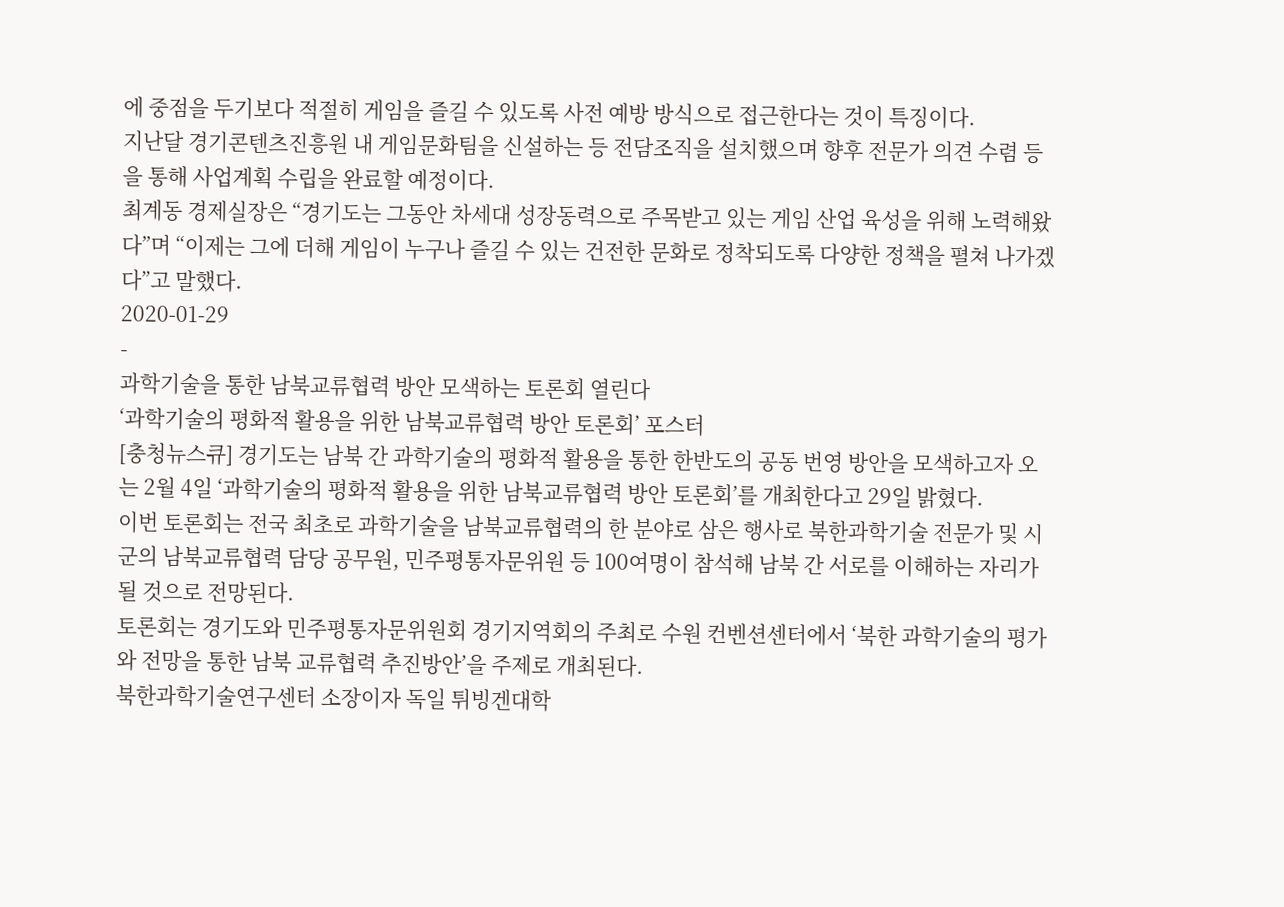에 중점을 두기보다 적절히 게임을 즐길 수 있도록 사전 예방 방식으로 접근한다는 것이 특징이다.
지난달 경기콘텐츠진흥원 내 게임문화팀을 신설하는 등 전담조직을 설치했으며 향후 전문가 의견 수렴 등을 통해 사업계획 수립을 완료할 예정이다.
최계동 경제실장은 “경기도는 그동안 차세대 성장동력으로 주목받고 있는 게임 산업 육성을 위해 노력해왔다”며 “이제는 그에 더해 게임이 누구나 즐길 수 있는 건전한 문화로 정착되도록 다양한 정책을 펼쳐 나가겠다”고 말했다.
2020-01-29
-
과학기술을 통한 남북교류협력 방안 모색하는 토론회 열린다
‘과학기술의 평화적 활용을 위한 남북교류협력 방안 토론회’ 포스터
[충청뉴스큐] 경기도는 남북 간 과학기술의 평화적 활용을 통한 한반도의 공동 번영 방안을 모색하고자 오는 2월 4일 ‘과학기술의 평화적 활용을 위한 남북교류협력 방안 토론회’를 개최한다고 29일 밝혔다.
이번 토론회는 전국 최초로 과학기술을 남북교류협력의 한 분야로 삼은 행사로 북한과학기술 전문가 및 시군의 남북교류협력 담당 공무원, 민주평통자문위원 등 100여명이 참석해 남북 간 서로를 이해하는 자리가 될 것으로 전망된다.
토론회는 경기도와 민주평통자문위원회 경기지역회의 주최로 수원 컨벤션센터에서 ‘북한 과학기술의 평가와 전망을 통한 남북 교류협력 추진방안’을 주제로 개최된다.
북한과학기술연구센터 소장이자 독일 튀빙겐대학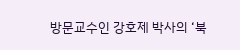방문교수인 강호제 박사의 ‘북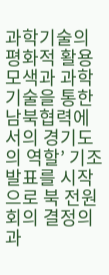과학기술의 평화적 활용 모색과 과학기술을 통한 남북협력에서의 경기도의 역할’ 기조발표를 시작으로 북 전원회의 결정의 과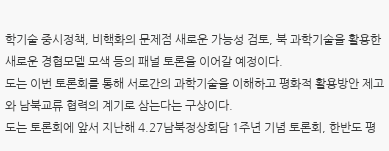학기술 중시정책, 비핵화의 문제점 새로운 가능성 검토, 북 과학기술을 활용한 새로운 경협모델 모색 등의 패널 토론을 이어갈 예정이다.
도는 이번 토론회를 통해 서로간의 과학기술을 이해하고 평화적 활용방안 제고와 남북교류 협력의 계기로 삼는다는 구상이다.
도는 토론회에 앞서 지난해 4.27남북정상회담 1주년 기념 토론회, 한반도 평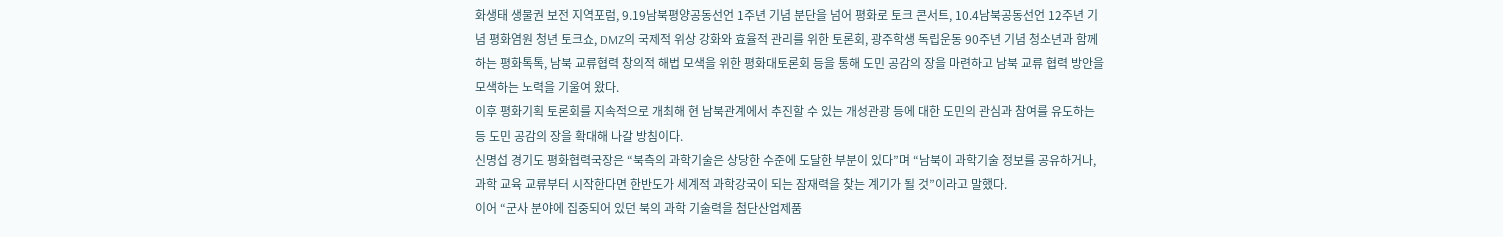화생태 생물권 보전 지역포럼, 9.19남북평양공동선언 1주년 기념 분단을 넘어 평화로 토크 콘서트, 10.4남북공동선언 12주년 기념 평화염원 청년 토크쇼, DMZ의 국제적 위상 강화와 효율적 관리를 위한 토론회, 광주학생 독립운동 90주년 기념 청소년과 함께 하는 평화톡톡, 남북 교류협력 창의적 해법 모색을 위한 평화대토론회 등을 통해 도민 공감의 장을 마련하고 남북 교류 협력 방안을 모색하는 노력을 기울여 왔다.
이후 평화기획 토론회를 지속적으로 개최해 현 남북관계에서 추진할 수 있는 개성관광 등에 대한 도민의 관심과 참여를 유도하는 등 도민 공감의 장을 확대해 나갈 방침이다.
신명섭 경기도 평화협력국장은 “북측의 과학기술은 상당한 수준에 도달한 부분이 있다”며 “남북이 과학기술 정보를 공유하거나, 과학 교육 교류부터 시작한다면 한반도가 세계적 과학강국이 되는 잠재력을 찾는 계기가 될 것”이라고 말했다.
이어 “군사 분야에 집중되어 있던 북의 과학 기술력을 첨단산업제품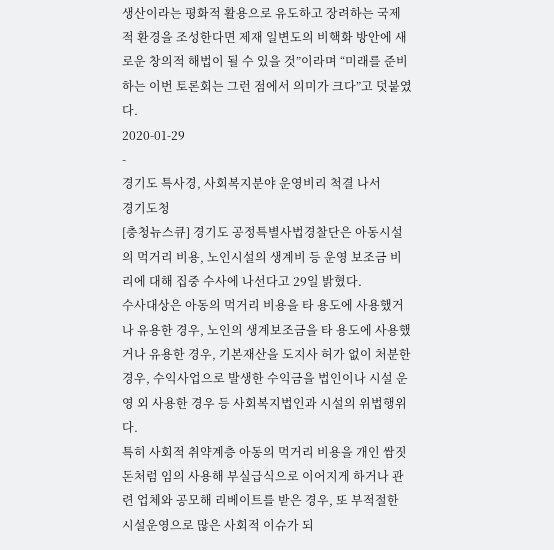생산이라는 평화적 활용으로 유도하고 장려하는 국제적 환경을 조성한다면 제재 일변도의 비핵화 방안에 새로운 창의적 해법이 될 수 있을 것”이라며 “미래를 준비하는 이번 토론회는 그런 점에서 의미가 크다”고 덧붙였다.
2020-01-29
-
경기도 특사경, 사회복지분야 운영비리 척결 나서
경기도청
[충청뉴스큐] 경기도 공정특별사법경찰단은 아동시설의 먹거리 비용, 노인시설의 생계비 등 운영 보조금 비리에 대해 집중 수사에 나선다고 29일 밝혔다.
수사대상은 아동의 먹거리 비용을 타 용도에 사용했거나 유용한 경우, 노인의 생계보조금을 타 용도에 사용했거나 유용한 경우, 기본재산을 도지사 허가 없이 처분한 경우, 수익사업으로 발생한 수익금을 법인이나 시설 운영 외 사용한 경우 등 사회복지법인과 시설의 위법행위다.
특히 사회적 취약계층 아동의 먹거리 비용을 개인 쌈짓돈처럼 임의 사용해 부실급식으로 이어지게 하거나 관련 업체와 공모해 리베이트를 받은 경우, 또 부적절한 시설운영으로 많은 사회적 이슈가 되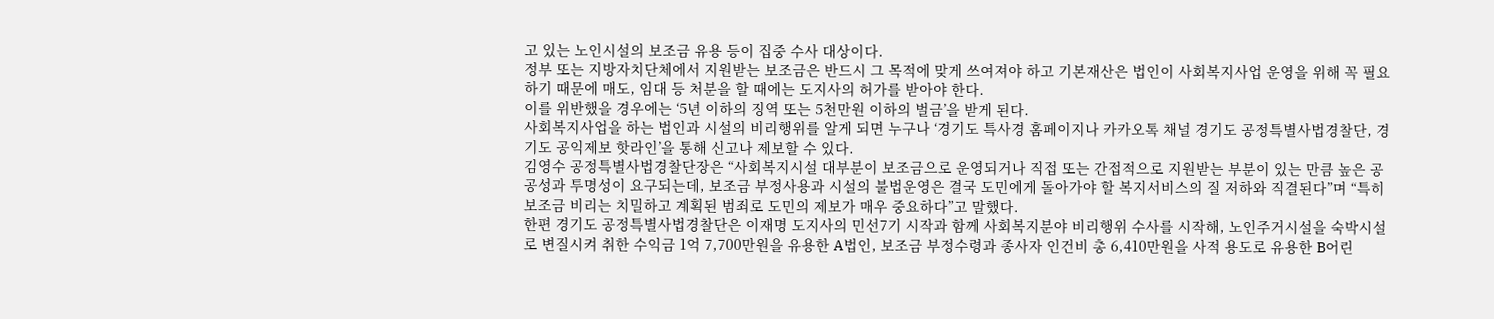고 있는 노인시설의 보조금 유용 등이 집중 수사 대상이다.
정부 또는 지방자치단체에서 지원받는 보조금은 반드시 그 목적에 맞게 쓰여져야 하고 기본재산은 법인이 사회복지사업 운영을 위해 꼭 필요하기 때문에 매도, 임대 등 처분을 할 때에는 도지사의 허가를 받아야 한다.
이를 위반했을 경우에는 ‘5년 이하의 징역 또는 5천만원 이하의 벌금’을 받게 된다.
사회복지사업을 하는 법인과 시설의 비리행위를 알게 되면 누구나 ‘경기도 특사경 홈페이지나 카카오톡 채널 경기도 공정특별사법경찰단, 경기도 공익제보 핫라인’을 통해 신고나 제보할 수 있다.
김영수 공정특별사법경찰단장은 “사회복지시설 대부분이 보조금으로 운영되거나 직접 또는 간접적으로 지원받는 부분이 있는 만큼 높은 공공성과 투명성이 요구되는데, 보조금 부정사용과 시설의 불법운영은 결국 도민에게 돌아가야 할 복지서비스의 질 저하와 직결된다”며 “특히 보조금 비리는 치밀하고 계획된 범죄로 도민의 제보가 매우 중요하다”고 말했다.
한편 경기도 공정특별사법경찰단은 이재명 도지사의 민선7기 시작과 함께 사회복지분야 비리행위 수사를 시작해, 노인주거시설을 숙박시설로 변질시켜 취한 수익금 1억 7,700만원을 유용한 A법인, 보조금 부정수령과 종사자 인건비 총 6,410만원을 사적 용도로 유용한 B어린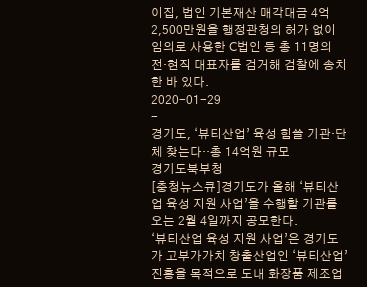이집, 법인 기본재산 매각대금 4억 2,500만원을 행정관청의 허가 없이 임의로 사용한 C법인 등 총 11명의 전·현직 대표자를 검거해 검찰에 송치한 바 있다.
2020-01-29
-
경기도, ‘뷰티산업’ 육성 힘쓸 기관·단체 찾는다‥총 14억원 규모
경기도북부청
[충청뉴스큐]경기도가 올해 ‘뷰티산업 육성 지원 사업’을 수행할 기관를 오는 2월 4일까지 공모한다.
‘뷰티산업 육성 지원 사업’은 경기도가 고부가가치 창출산업인 ‘뷰티산업’ 진흥을 목적으로 도내 화장품 제조업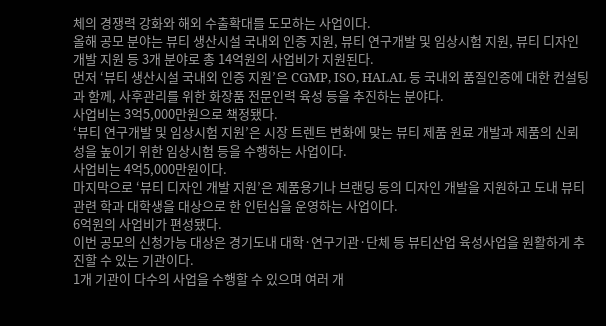체의 경쟁력 강화와 해외 수출확대를 도모하는 사업이다.
올해 공모 분야는 뷰티 생산시설 국내외 인증 지원, 뷰티 연구개발 및 임상시험 지원, 뷰티 디자인 개발 지원 등 3개 분야로 총 14억원의 사업비가 지원된다.
먼저 ‘뷰티 생산시설 국내외 인증 지원’은 CGMP, ISO, HALAL 등 국내외 품질인증에 대한 컨설팅과 함께, 사후관리를 위한 화장품 전문인력 육성 등을 추진하는 분야다.
사업비는 3억5,000만원으로 책정됐다.
‘뷰티 연구개발 및 임상시험 지원’은 시장 트렌트 변화에 맞는 뷰티 제품 원료 개발과 제품의 신뢰성을 높이기 위한 임상시험 등을 수행하는 사업이다.
사업비는 4억5,000만원이다.
마지막으로 ‘뷰티 디자인 개발 지원’은 제품용기나 브랜딩 등의 디자인 개발을 지원하고 도내 뷰티관련 학과 대학생을 대상으로 한 인턴십을 운영하는 사업이다.
6억원의 사업비가 편성됐다.
이번 공모의 신청가능 대상은 경기도내 대학·연구기관·단체 등 뷰티산업 육성사업을 원활하게 추진할 수 있는 기관이다.
1개 기관이 다수의 사업을 수행할 수 있으며 여러 개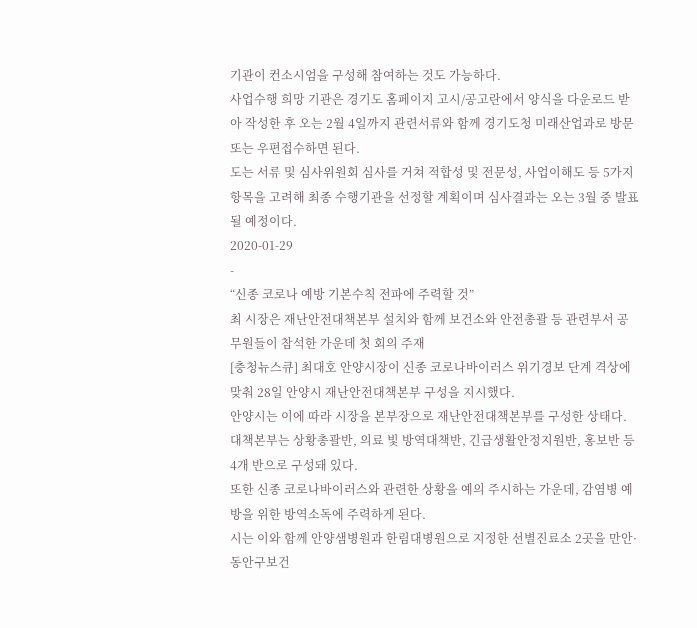기관이 컨소시엄을 구성해 참여하는 것도 가능하다.
사업수행 희망 기관은 경기도 홈페이지 고시/공고란에서 양식을 다운로드 받아 작성한 후 오는 2월 4일까지 관련서류와 함께 경기도청 미래산업과로 방문 또는 우편접수하면 된다.
도는 서류 및 심사위원회 심사를 거쳐 적합성 및 전문성, 사업이해도 등 5가지 항목을 고려해 최종 수행기관을 선정할 계획이며 심사결과는 오는 3월 중 발표될 예정이다.
2020-01-29
-
“신종 코로나 예방 기본수칙 전파에 주력할 것”
최 시장은 재난안전대책본부 설치와 함께 보건소와 안전총괄 등 관련부서 공무원들이 참석한 가운데 첫 회의 주재
[충청뉴스큐] 최대호 안양시장이 신종 코로나바이러스 위기경보 단계 격상에 맞춰 28일 안양시 재난안전대책본부 구성을 지시했다.
안양시는 이에 따라 시장을 본부장으로 재난안전대책본부를 구성한 상태다.
대책본부는 상황총괄반, 의료 빛 방역대책반, 긴급생활안정지원반, 홍보반 등 4개 반으로 구성돼 있다.
또한 신종 코로나바이러스와 관련한 상황을 예의 주시하는 가운데, 감염병 예방을 위한 방역소독에 주력하게 된다.
시는 이와 함께 안양샘병원과 한림대병원으로 지정한 선별진료소 2곳을 만안·동안구보건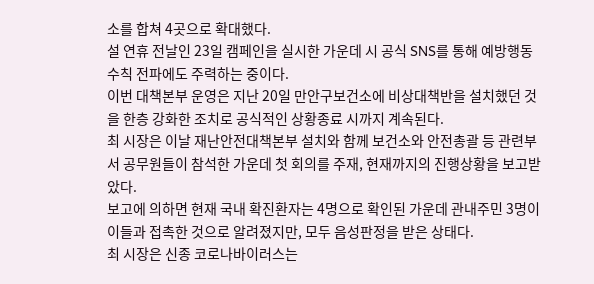소를 합쳐 4곳으로 확대했다.
설 연휴 전날인 23일 캠페인을 실시한 가운데 시 공식 SNS를 통해 예방행동수칙 전파에도 주력하는 중이다.
이번 대책본부 운영은 지난 20일 만안구보건소에 비상대책반을 설치했던 것을 한층 강화한 조치로 공식적인 상황종료 시까지 계속된다.
최 시장은 이날 재난안전대책본부 설치와 함께 보건소와 안전총괄 등 관련부서 공무원들이 참석한 가운데 첫 회의를 주재, 현재까지의 진행상황을 보고받았다.
보고에 의하면 현재 국내 확진환자는 4명으로 확인된 가운데 관내주민 3명이 이들과 접촉한 것으로 알려졌지만, 모두 음성판정을 받은 상태다.
최 시장은 신종 코로나바이러스는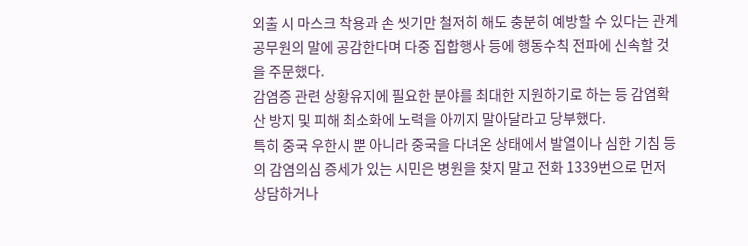외출 시 마스크 착용과 손 씻기만 철저히 해도 충분히 예방할 수 있다는 관계공무원의 말에 공감한다며 다중 집합행사 등에 행동수칙 전파에 신속할 것을 주문했다.
감염증 관련 상황유지에 필요한 분야를 최대한 지원하기로 하는 등 감염확산 방지 및 피해 최소화에 노력을 아끼지 말아달라고 당부했다.
특히 중국 우한시 뿐 아니라 중국을 다녀온 상태에서 발열이나 심한 기침 등의 감염의심 증세가 있는 시민은 병원을 찾지 말고 전화 1339번으로 먼저 상담하거나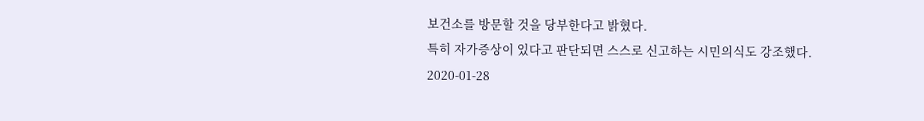보건소를 방문할 것을 당부한다고 밝혔다.
특히 자가증상이 있다고 판단되면 스스로 신고하는 시민의식도 강조했다.
2020-01-28